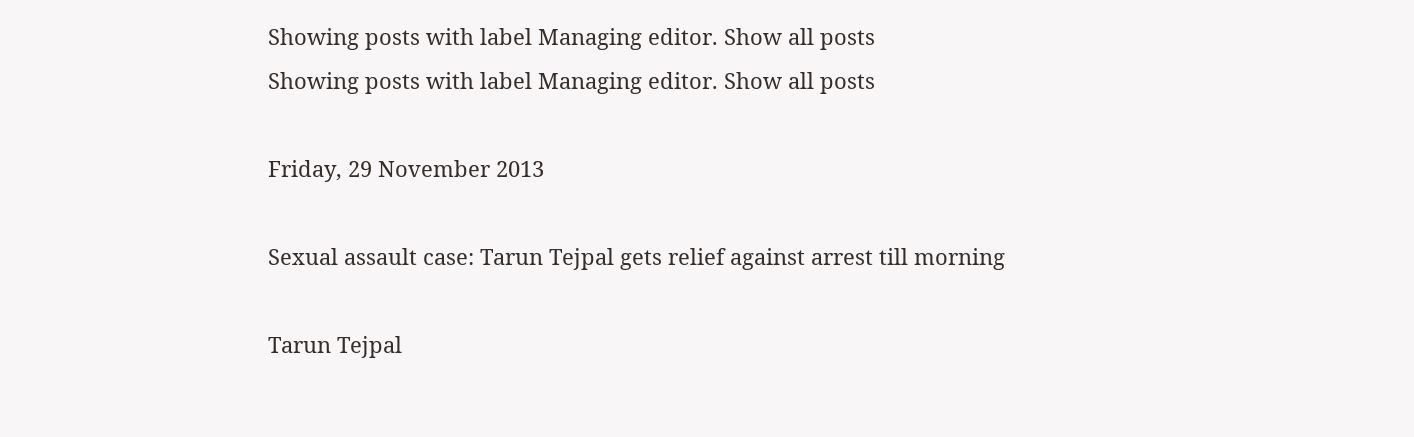Showing posts with label Managing editor. Show all posts
Showing posts with label Managing editor. Show all posts

Friday, 29 November 2013

Sexual assault case: Tarun Tejpal gets relief against arrest till morning

Tarun Tejpal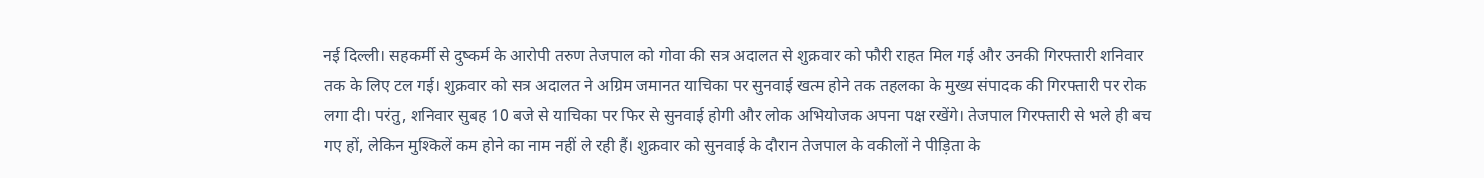नई दिल्ली। सहकर्मी से दुष्कर्म के आरोपी तरुण तेजपाल को गोवा की सत्र अदालत से शुक्रवार को फौरी राहत मिल गई और उनकी गिरफ्तारी शनिवार तक के लिए टल गई। शुक्रवार को सत्र अदालत ने अग्रिम जमानत याचिका पर सुनवाई खत्म होने तक तहलका के मुख्य संपादक की गिरफ्तारी पर रोक लगा दी। परंतु, शनिवार सुबह 10 बजे से याचिका पर फिर से सुनवाई होगी और लोक अभियोजक अपना पक्ष रखेंगे। तेजपाल गिरफ्तारी से भले ही बच गए हों, लेकिन मुश्किलें कम होने का नाम नहीं ले रही हैं। शुक्रवार को सुनवाई के दौरान तेजपाल के वकीलों ने पीड़िता के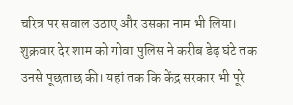चरित्र पर सवाल उठाए और उसका नाम भी लिया।
शुक्रवार देर शाम को गोवा पुलिस ने करीब डेढ़ घंटे तक उनसे पूछताछ की। यहां तक कि केंद्र सरकार भी पूरे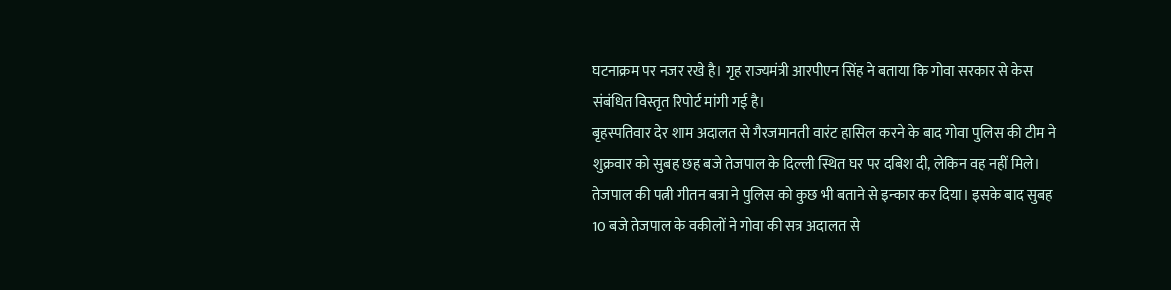घटनाक्रम पर नजर रखे है। गृह राज्यमंत्री आरपीएन सिंह ने बताया कि गोवा सरकार से केस संबंधित विस्तृत रिपोर्ट मांगी गई है।
बृहस्पतिवार देर शाम अदालत से गैरजमानती वारंट हासिल करने के बाद गोवा पुलिस की टीम ने शुक्रवार को सुबह छह बजे तेजपाल के दिल्ली स्थित घर पर दबिश दी, लेकिन वह नहीं मिले। तेजपाल की पत्नी गीतन बत्रा ने पुलिस को कुछ भी बताने से इन्कार कर दिया। इसके बाद सुबह 10 बजे तेजपाल के वकीलों ने गोवा की सत्र अदालत से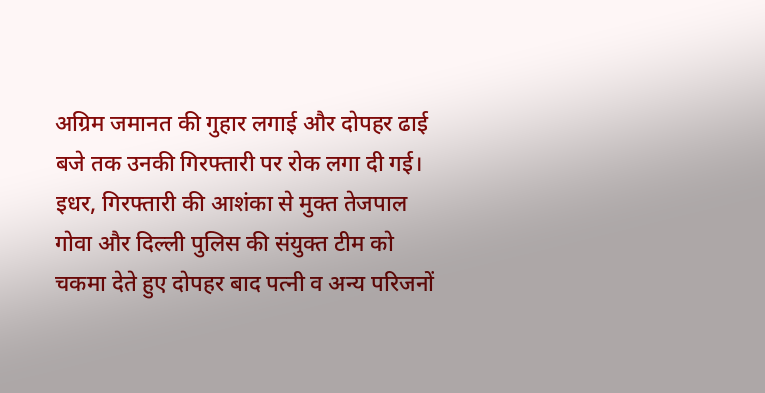अग्रिम जमानत की गुहार लगाई और दोपहर ढाई बजे तक उनकी गिरफ्तारी पर रोक लगा दी गई। इधर, गिरफ्तारी की आशंका से मुक्त तेजपाल गोवा और दिल्ली पुलिस की संयुक्त टीम को चकमा देते हुए दोपहर बाद पत्नी व अन्य परिजनों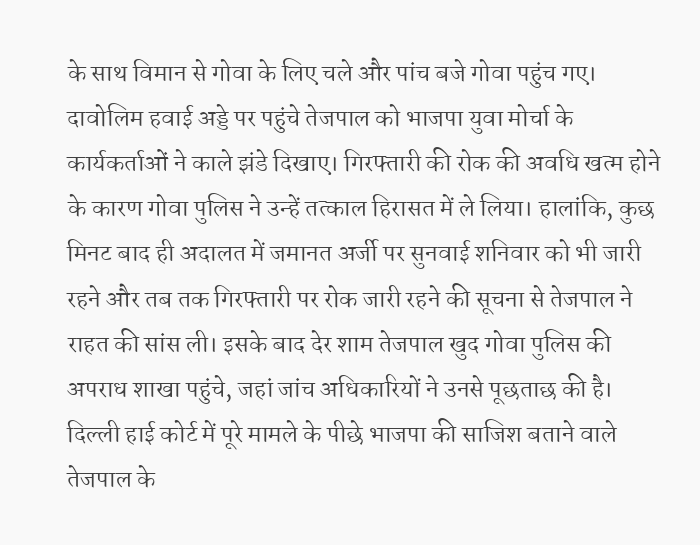के साथ विमान से गोवा के लिए चले और पांच बजे गोवा पहुंच गए। दावोलिम हवाई अड्डे पर पहुंचे तेजपाल को भाजपा युवा मोर्चा के कार्यकर्ताओं ने काले झंडे दिखाए। गिरफ्तारी की रोक की अवधि खत्म होने के कारण गोवा पुलिस ने उन्हें तत्काल हिरासत में ले लिया। हालांकि, कुछ मिनट बाद ही अदालत में जमानत अर्जी पर सुनवाई शनिवार को भी जारी रहने और तब तक गिरफ्तारी पर रोक जारी रहने की सूचना से तेजपाल ने राहत की सांस ली। इसके बाद देर शाम तेजपाल खुद गोवा पुलिस की अपराध शाखा पहुंचे, जहां जांच अधिकारियों ने उनसे पूछताछ की है।
दिल्ली हाई कोर्ट में पूरे मामले के पीछे भाजपा की साजिश बताने वाले तेजपाल के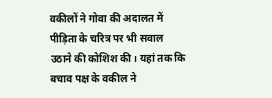वकीलों ने गोवा की अदालत में पीड़िता के चरित्र पर भी सवाल उठाने की कोशिश की। यहां तक कि बचाव पक्ष के वकील ने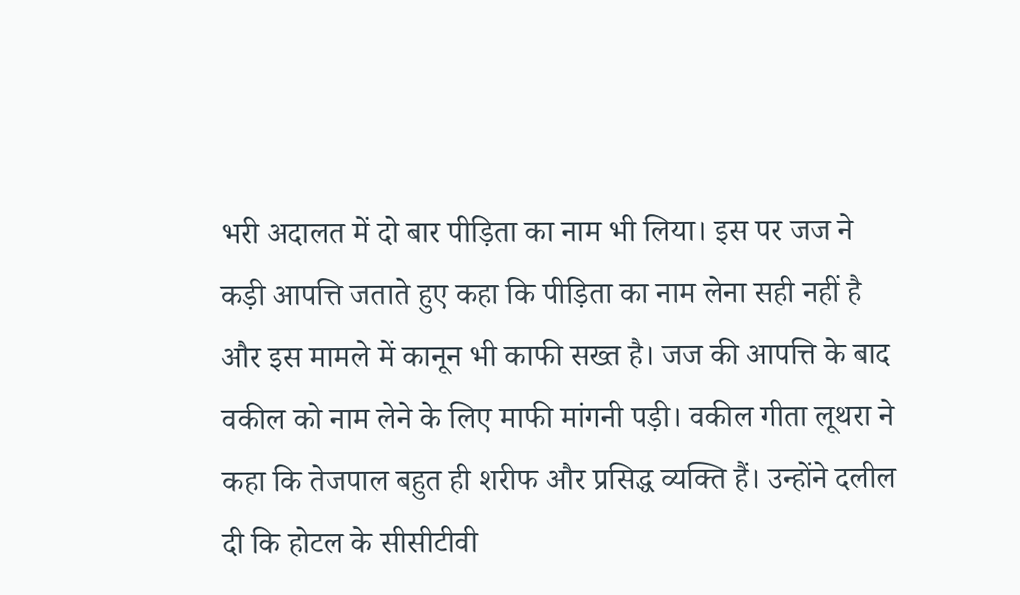भरी अदालत में दो बार पीड़िता का नाम भी लिया। इस पर जज ने कड़ी आपत्ति जताते हुए कहा कि पीड़िता का नाम लेना सही नहीं है और इस मामले में कानून भी काफी सख्त है। जज की आपत्ति के बाद वकील को नाम लेने के लिए माफी मांगनी पड़ी। वकील गीता लूथरा ने कहा कि तेजपाल बहुत ही शरीफ और प्रसिद्ध व्यक्ति हैं। उन्होंने दलील दी कि होटल के सीसीटीवी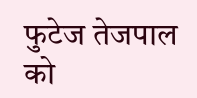फुटेज तेजपाल को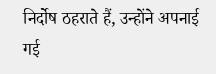निर्दोष ठहराते हैं, उन्होंने अपनाई गई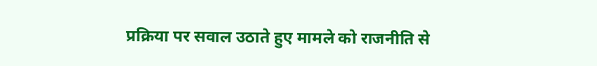प्रक्रिया पर सवाल उठाते हुए मामले को राजनीति से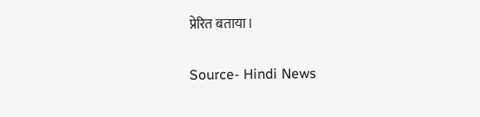प्रेरित बताया।

Source- Hindi News